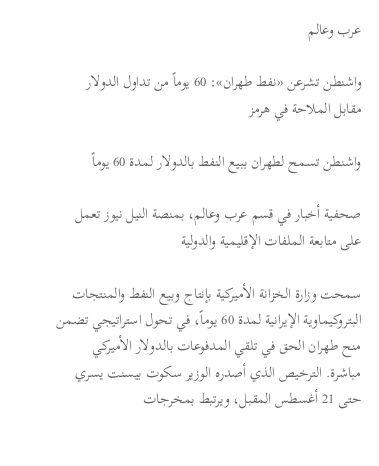عرب وعالم

واشنطن تشرعن «نفط طهران»: 60 يوماً من تداول الدولار مقابل الملاحة في هرمز

واشنطن تسمح لطهران ببيع النفط بالدولار لمدة 60 يوماً

صحفية أخبار في قسم عرب وعالم، بمنصة النيل نيوز تعمل على متابعة الملفات الإقليمية والدولية

سمحت وزارة الخزانة الأميركية بإنتاج وبيع النفط والمنتجات البتروكيماوية الإيرانية لمدة 60 يوماً، في تحول استراتيجي تضمن منح طهران الحق في تلقي المدفوعات بالدولار الأميركي مباشرة. الترخيص الذي أصدره الوزير سكوت بيسنت يسري حتى 21 أغسطس المقبل، ويرتبط بمخرجات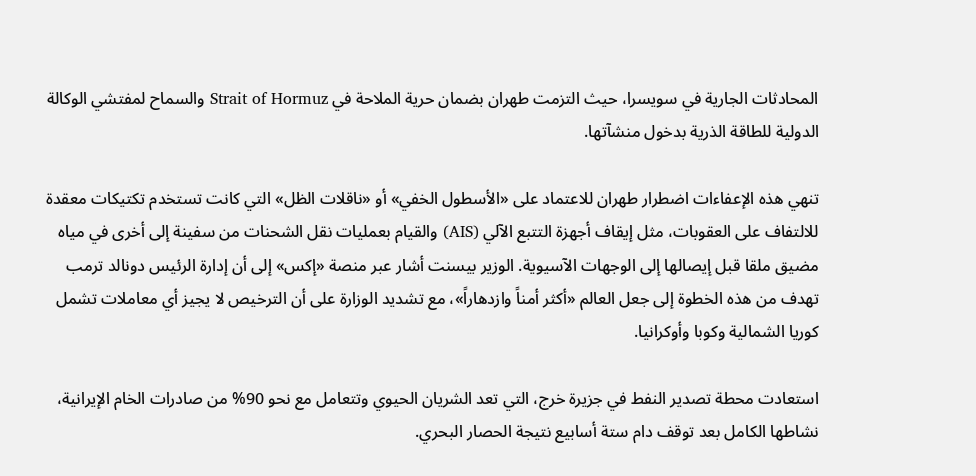المحادثات الجارية في سويسرا، حيث التزمت طهران بضمان حرية الملاحة في Strait of Hormuz والسماح لمفتشي الوكالة الدولية للطاقة الذرية بدخول منشآتها.

تنهي هذه الإعفاءات اضطرار طهران للاعتماد على «الأسطول الخفي» أو «ناقلات الظل» التي كانت تستخدم تكتيكات معقدة للالتفاف على العقوبات، مثل إيقاف أجهزة التتبع الآلي (AIS) والقيام بعمليات نقل الشحنات من سفينة إلى أخرى في مياه مضيق ملقا قبل إيصالها إلى الوجهات الآسيوية. الوزير بيسنت أشار عبر منصة «إكس» إلى أن إدارة الرئيس دونالد ترمب تهدف من هذه الخطوة إلى جعل العالم «أكثر أمناً وازدهاراً»، مع تشديد الوزارة على أن الترخيص لا يجيز أي معاملات تشمل كوريا الشمالية وكوبا وأوكرانيا.

استعادت محطة تصدير النفط في جزيرة خرج، التي تعد الشريان الحيوي وتتعامل مع نحو 90% من صادرات الخام الإيرانية، نشاطها الكامل بعد توقف دام ستة أسابيع نتيجة الحصار البحري.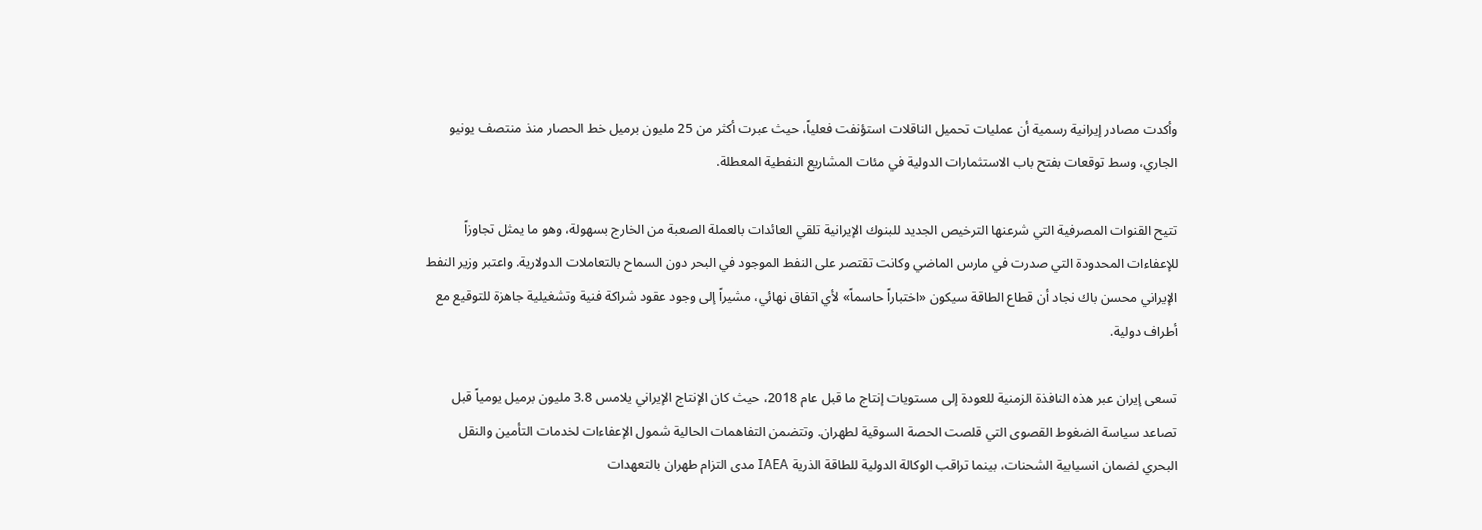وأكدت مصادر إيرانية رسمية أن عمليات تحميل الناقلات استؤنفت فعلياً، حيث عبرت أكثر من 25 مليون برميل خط الحصار منذ منتصف يونيو الجاري، وسط توقعات بفتح باب الاستثمارات الدولية في مئات المشاريع النفطية المعطلة.

تتيح القنوات المصرفية التي شرعنها الترخيص الجديد للبنوك الإيرانية تلقي العائدات بالعملة الصعبة من الخارج بسهولة، وهو ما يمثل تجاوزاً للإعفاءات المحدودة التي صدرت في مارس الماضي وكانت تقتصر على النفط الموجود في البحر دون السماح بالتعاملات الدولارية. واعتبر وزير النفط الإيراني محسن باك نجاد أن قطاع الطاقة سيكون «اختباراً حاسماً» لأي اتفاق نهائي، مشيراً إلى وجود عقود شراكة فنية وتشغيلية جاهزة للتوقيع مع أطراف دولية.

تسعى إيران عبر هذه النافذة الزمنية للعودة إلى مستويات إنتاج ما قبل عام 2018، حيث كان الإنتاج الإيراني يلامس 3.8 مليون برميل يومياً قبل تصاعد سياسة الضغوط القصوى التي قلصت الحصة السوقية لطهران. وتتضمن التفاهمات الحالية شمول الإعفاءات لخدمات التأمين والنقل البحري لضمان انسيابية الشحنات، بينما تراقب الوكالة الدولية للطاقة الذرية IAEA مدى التزام طهران بالتعهدات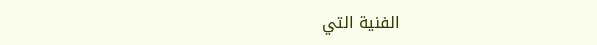الفنية التي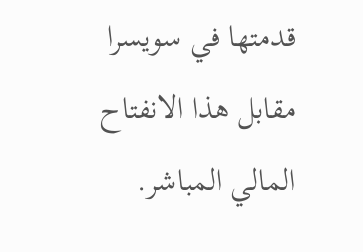قدمتها في سويسرا مقابل هذا الانفتاح المالي المباشر.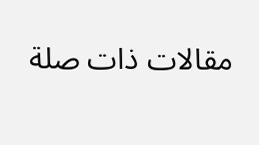مقالات ذات صلة